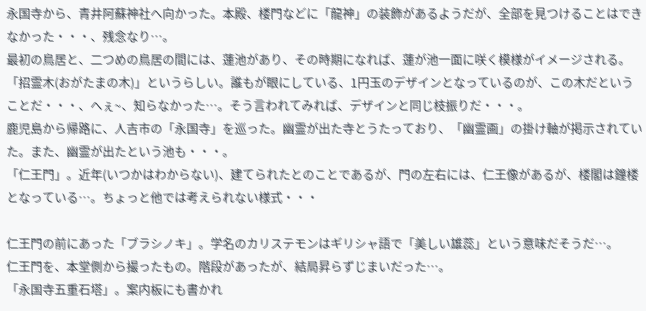永国寺から、青井阿蘇神社へ向かった。本殿、楼門などに「龍神」の装飾があるようだが、全部を見つけることはできなかった・・・、残念なり…。
最初の鳥居と、二つめの鳥居の間には、蓮池があり、その時期になれば、蓮が池一面に咲く模様がイメージされる。
「招霊木(おがたまの木)」というらしい。誰もが眼にしている、1円玉のデザインとなっているのが、この木だということだ・・・、へぇ~、知らなかった…。そう言われてみれば、デザインと同じ枝振りだ・・・。
鹿児島から帰路に、人吉市の「永国寺」を巡った。幽霊が出た寺とうたっており、「幽霊画」の掛け軸が掲示されていた。また、幽霊が出たという池も・・・。
「仁王門」。近年(いつかはわからない)、建てられたとのことであるが、門の左右には、仁王像があるが、楼閣は鐘楼となっている…。ちょっと他では考えられない様式・・・

仁王門の前にあった「ブラシノキ」。学名のカリステモンはギリシャ語で「美しい雄蕊」という意味だそうだ…。
仁王門を、本堂側から撮ったもの。階段があったが、結局昇らずじまいだった…。
「永国寺五重石塔」。案内板にも書かれ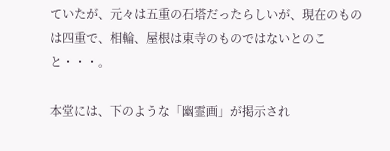ていたが、元々は五重の石塔だったらしいが、現在のものは四重で、相輪、屋根は東寺のものではないとのこと・・・。

本堂には、下のような「幽霊画」が掲示され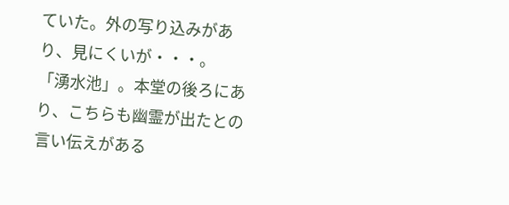ていた。外の写り込みがあり、見にくいが・・・。
「湧水池」。本堂の後ろにあり、こちらも幽霊が出たとの言い伝えがある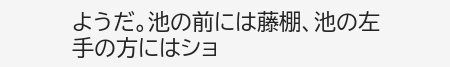ようだ。池の前には藤棚、池の左手の方にはショ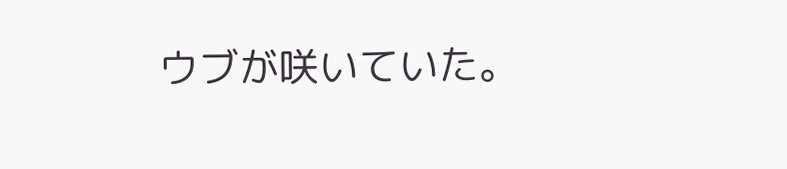ウブが咲いていた。